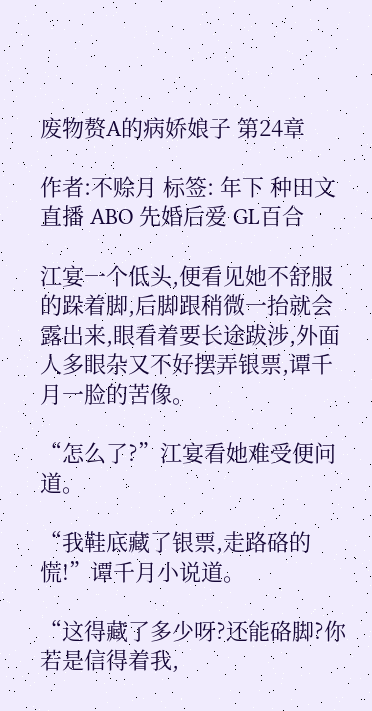废物赘A的病娇娘子 第24章

作者:不赊月 标签: 年下 种田文 直播 ABO 先婚后爱 GL百合

江宴一个低头,便看见她不舒服的跺着脚,后脚跟稍微一抬就会露出来,眼看着要长途跋涉,外面人多眼杂又不好摆弄银票,谭千月一脸的苦像。

“怎么了?”江宴看她难受便问道。

“我鞋底藏了银票,走路硌的慌!”谭千月小说道。

“这得藏了多少呀?还能硌脚?你若是信得着我,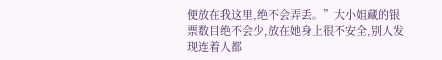便放在我这里,绝不会弄丢。”大小姐藏的银票数目绝不会少,放在她身上很不安全,别人发现连着人都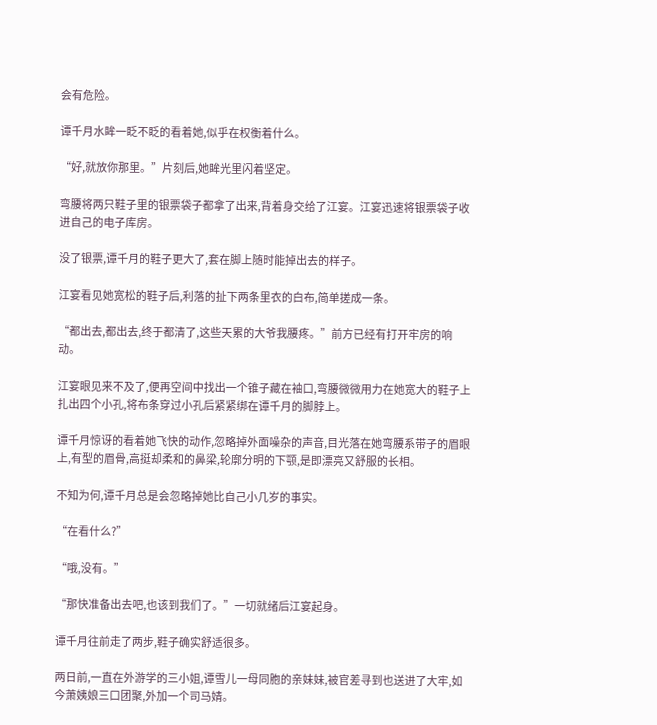会有危险。

谭千月水眸一眨不眨的看着她,似乎在权衡着什么。

“好,就放你那里。”片刻后,她眸光里闪着坚定。

弯腰将两只鞋子里的银票袋子都拿了出来,背着身交给了江宴。江宴迅速将银票袋子收进自己的电子库房。

没了银票,谭千月的鞋子更大了,套在脚上随时能掉出去的样子。

江宴看见她宽松的鞋子后,利落的扯下两条里衣的白布,简单搓成一条。

“都出去,都出去,终于都清了,这些天累的大爷我腰疼。”前方已经有打开牢房的响动。

江宴眼见来不及了,便再空间中找出一个锥子藏在袖口,弯腰微微用力在她宽大的鞋子上扎出四个小孔,将布条穿过小孔后紧紧绑在谭千月的脚脖上。

谭千月惊讶的看着她飞快的动作,忽略掉外面噪杂的声音,目光落在她弯腰系带子的眉眼上,有型的眉骨,高挺却柔和的鼻梁,轮廓分明的下颚,是即漂亮又舒服的长相。

不知为何,谭千月总是会忽略掉她比自己小几岁的事实。

“在看什么?”

“哦,没有。”

“那快准备出去吧,也该到我们了。”一切就绪后江宴起身。

谭千月往前走了两步,鞋子确实舒适很多。

两日前,一直在外游学的三小姐,谭雪儿一母同胞的亲妹妹,被官差寻到也送进了大牢,如今萧姨娘三口团聚,外加一个司马婧。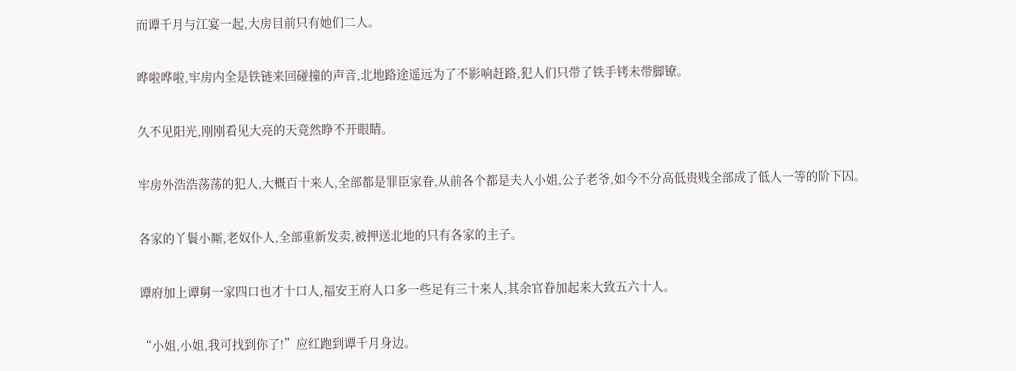而谭千月与江宴一起,大房目前只有她们二人。

哗啦哗啦,牢房内全是铁链来回碰撞的声音,北地路途遥远为了不影响赶路,犯人们只带了铁手铐未带脚镣。

久不见阳光,刚刚看见大亮的天竟然睁不开眼睛。

牢房外浩浩荡荡的犯人,大概百十来人,全部都是罪臣家眷,从前各个都是夫人小姐,公子老爷,如今不分高低贵贱全部成了低人一等的阶下囚。

各家的丫鬟小厮,老奴仆人,全部重新发卖,被押送北地的只有各家的主子。

谭府加上谭舅一家四口也才十口人,福安王府人口多一些足有三十来人,其余官眷加起来大致五六十人。

“小姐,小姐,我可找到你了!”应红跑到谭千月身边。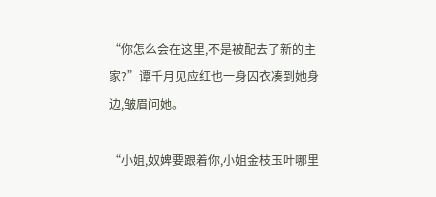“你怎么会在这里,不是被配去了新的主家?”谭千月见应红也一身囚衣凑到她身边,皱眉问她。

“小姐,奴婢要跟着你,小姐金枝玉叶哪里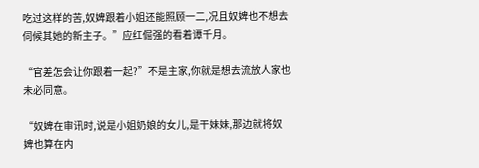吃过这样的苦,奴婢跟着小姐还能照顾一二,况且奴婢也不想去伺候其她的新主子。”应红倔强的看着谭千月。

“官差怎会让你跟着一起?”不是主家,你就是想去流放人家也未必同意。

“奴婢在审讯时,说是小姐奶娘的女儿,是干妹妹,那边就将奴婢也算在内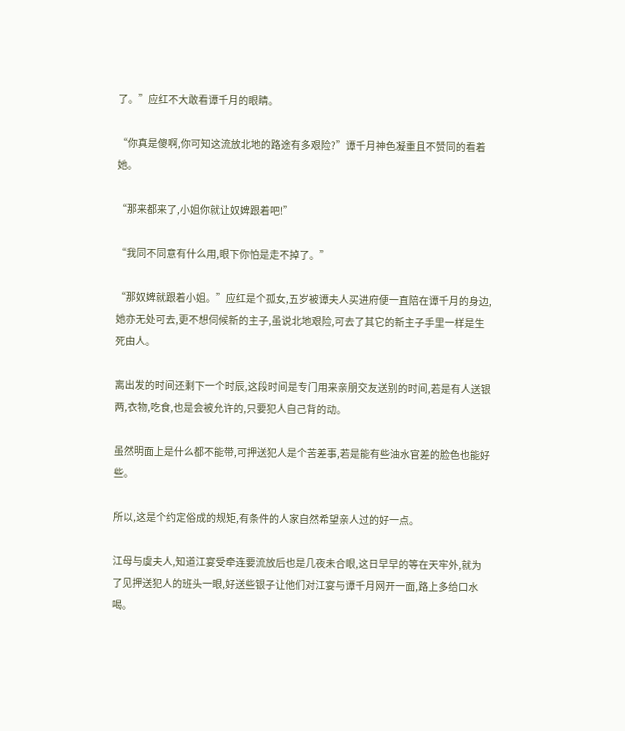了。”应红不大敢看谭千月的眼睛。

“你真是傻啊,你可知这流放北地的路途有多艰险?”谭千月神色凝重且不赞同的看着她。

“那来都来了,小姐你就让奴婢跟着吧!”

“我同不同意有什么用,眼下你怕是走不掉了。”

“那奴婢就跟着小姐。”应红是个孤女,五岁被谭夫人买进府便一直陪在谭千月的身边,她亦无处可去,更不想伺候新的主子,虽说北地艰险,可去了其它的新主子手里一样是生死由人。

离出发的时间还剩下一个时辰,这段时间是专门用来亲朋交友送别的时间,若是有人送银两,衣物,吃食,也是会被允许的,只要犯人自己背的动。

虽然明面上是什么都不能带,可押送犯人是个苦差事,若是能有些油水官差的脸色也能好些。

所以,这是个约定俗成的规矩,有条件的人家自然希望亲人过的好一点。

江母与虞夫人,知道江宴受牵连要流放后也是几夜未合眼,这日早早的等在天牢外,就为了见押送犯人的班头一眼,好送些银子让他们对江宴与谭千月网开一面,路上多给口水喝。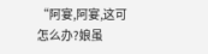“阿宴,阿宴,这可怎么办?娘虽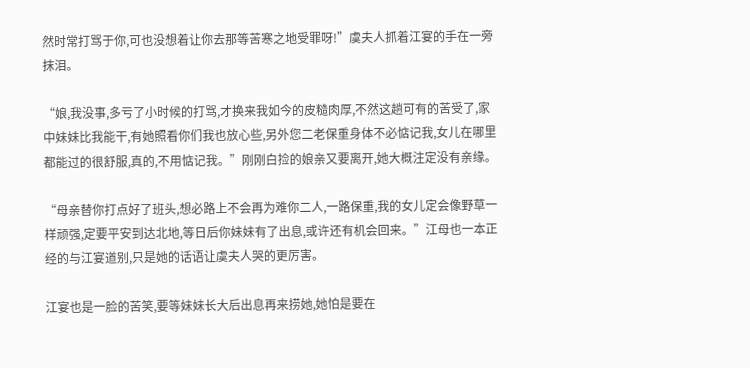然时常打骂于你,可也没想着让你去那等苦寒之地受罪呀!”虞夫人抓着江宴的手在一旁抹泪。

“娘,我没事,多亏了小时候的打骂,才换来我如今的皮糙肉厚,不然这趟可有的苦受了,家中妹妹比我能干,有她照看你们我也放心些,另外您二老保重身体不必惦记我,女儿在哪里都能过的很舒服,真的,不用惦记我。”刚刚白捡的娘亲又要离开,她大概注定没有亲缘。

“母亲替你打点好了班头,想必路上不会再为难你二人,一路保重,我的女儿定会像野草一样顽强,定要平安到达北地,等日后你妹妹有了出息,或许还有机会回来。”江母也一本正经的与江宴道别,只是她的话语让虞夫人哭的更厉害。

江宴也是一脸的苦笑,要等妹妹长大后出息再来捞她,她怕是要在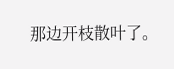那边开枝散叶了。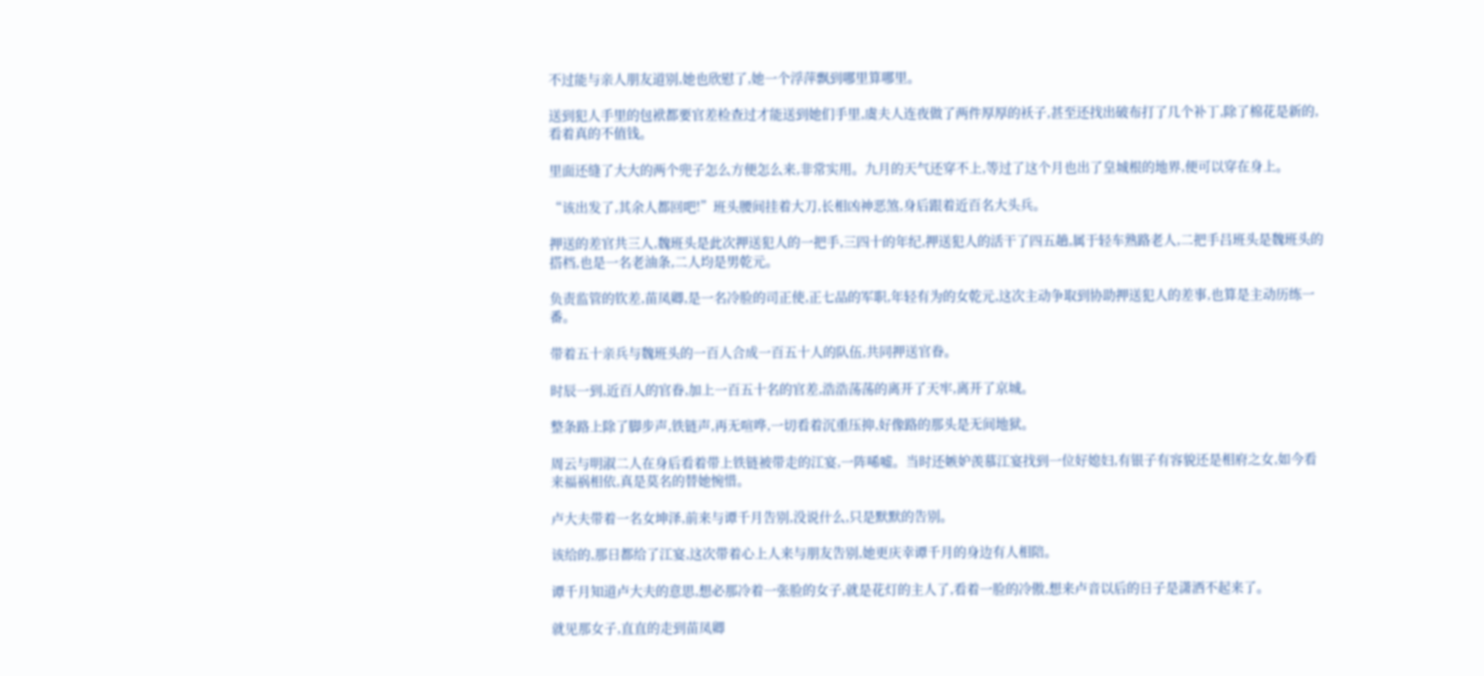不过能与亲人朋友道别,她也欣慰了,她一个浮萍飘到哪里算哪里。

送到犯人手里的包袱都要官差检查过才能送到她们手里,虞夫人连夜做了两件厚厚的袄子,甚至还找出破布打了几个补丁,除了棉花是新的,看着真的不值钱。

里面还缝了大大的两个兜子怎么方便怎么来,非常实用。九月的天气还穿不上,等过了这个月也出了皇城根的地界,便可以穿在身上。

“该出发了,其余人都回吧!”班头腰间挂着大刀,长相凶神恶煞,身后跟着近百名大头兵。

押送的差官共三人,魏班头是此次押送犯人的一把手,三四十的年纪,押送犯人的活干了四五趟,属于轻车熟路老人,二把手吕班头是魏班头的搭档,也是一名老油条,二人均是男乾元。

负责监管的钦差,苗凤卿,是一名冷脸的司正使,正七品的军职,年轻有为的女乾元,这次主动争取到协助押送犯人的差事,也算是主动历练一番。

带着五十亲兵与魏班头的一百人合成一百五十人的队伍,共同押送官眷。

时辰一到,近百人的官眷,加上一百五十名的官差,浩浩荡荡的离开了天牢,离开了京城。

整条路上除了脚步声,铁链声,再无喧哗,一切看着沉重压抑,好像路的那头是无间地狱。

周云与明淑二人在身后看着带上铁链被带走的江宴,一阵唏嘘。当时还嫉妒羡慕江宴找到一位好媳妇,有银子有容貌还是相府之女,如今看来福祸相依,真是莫名的替她惋惜。

卢大夫带着一名女坤泽,前来与谭千月告别,没说什么,只是默默的告别。

该给的,那日都给了江宴,这次带着心上人来与朋友告别,她更庆幸谭千月的身边有人相陪。

谭千月知道卢大夫的意思,想必那冷着一张脸的女子,就是花灯的主人了,看着一脸的冷傲,想来卢音以后的日子是潇洒不起来了。

就见那女子,直直的走到苗凤卿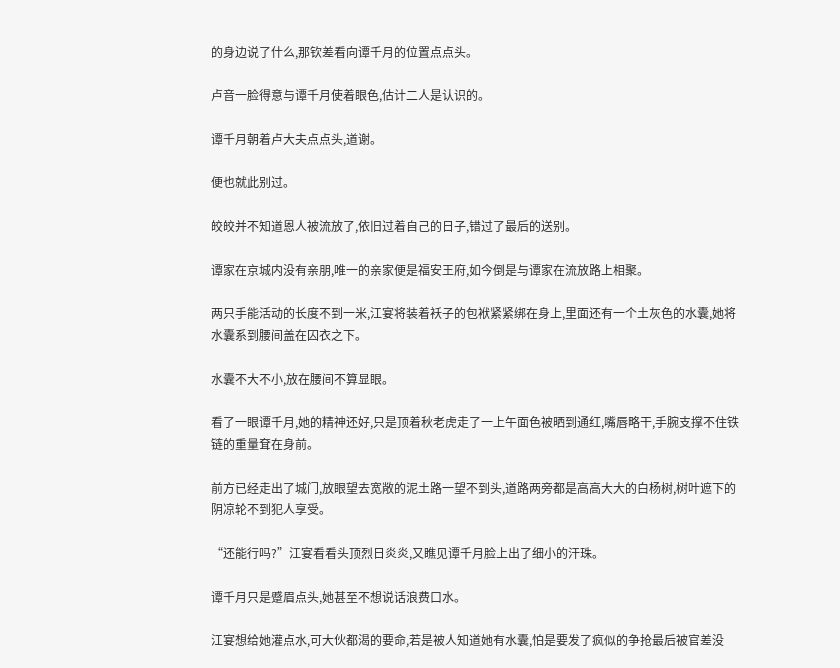的身边说了什么,那钦差看向谭千月的位置点点头。

卢音一脸得意与谭千月使着眼色,估计二人是认识的。

谭千月朝着卢大夫点点头,道谢。

便也就此别过。

皎皎并不知道恩人被流放了,依旧过着自己的日子,错过了最后的送别。

谭家在京城内没有亲朋,唯一的亲家便是福安王府,如今倒是与谭家在流放路上相聚。

两只手能活动的长度不到一米,江宴将装着袄子的包袱紧紧绑在身上,里面还有一个土灰色的水囊,她将水囊系到腰间盖在囚衣之下。

水囊不大不小,放在腰间不算显眼。

看了一眼谭千月,她的精神还好,只是顶着秋老虎走了一上午面色被晒到通红,嘴唇略干,手腕支撑不住铁链的重量耷在身前。

前方已经走出了城门,放眼望去宽敞的泥土路一望不到头,道路两旁都是高高大大的白杨树,树叶遮下的阴凉轮不到犯人享受。

“还能行吗?”江宴看看头顶烈日炎炎,又瞧见谭千月脸上出了细小的汗珠。

谭千月只是蹙眉点头,她甚至不想说话浪费口水。

江宴想给她灌点水,可大伙都渴的要命,若是被人知道她有水囊,怕是要发了疯似的争抢最后被官差没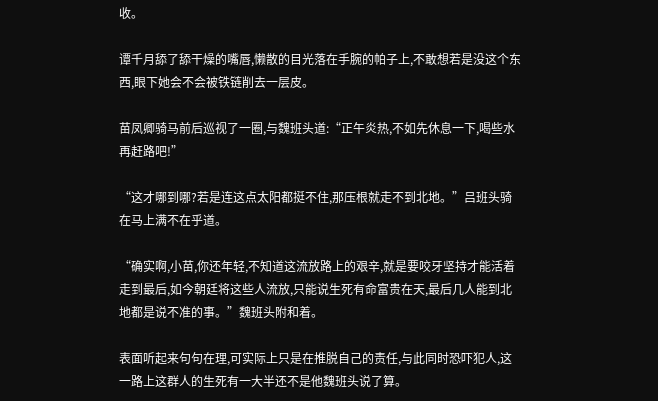收。

谭千月舔了舔干燥的嘴唇,懒散的目光落在手腕的帕子上,不敢想若是没这个东西,眼下她会不会被铁链削去一层皮。

苗凤卿骑马前后巡视了一圈,与魏班头道:“正午炎热,不如先休息一下,喝些水再赶路吧!”

“这才哪到哪?若是连这点太阳都挺不住,那压根就走不到北地。”吕班头骑在马上满不在乎道。

“确实啊,小苗,你还年轻,不知道这流放路上的艰辛,就是要咬牙坚持才能活着走到最后,如今朝廷将这些人流放,只能说生死有命富贵在天,最后几人能到北地都是说不准的事。”魏班头附和着。

表面听起来句句在理,可实际上只是在推脱自己的责任,与此同时恐吓犯人,这一路上这群人的生死有一大半还不是他魏班头说了算。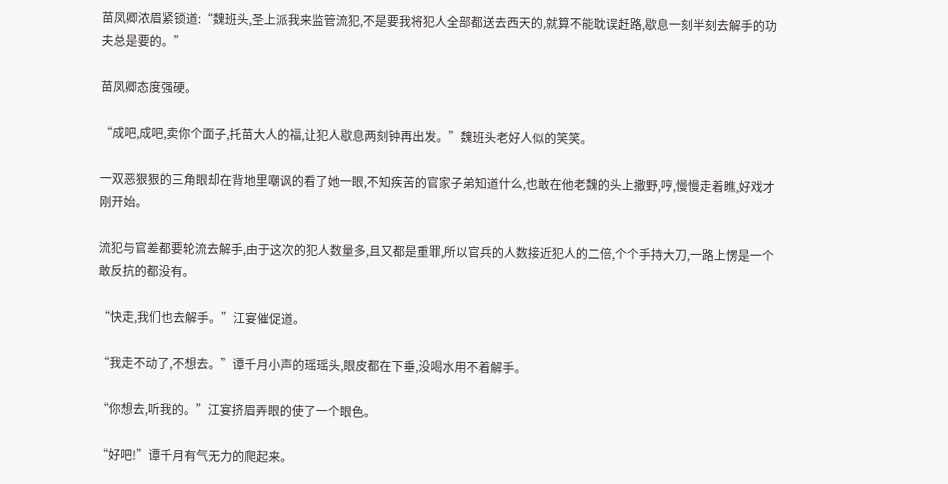苗凤卿浓眉紧锁道:“魏班头,圣上派我来监管流犯,不是要我将犯人全部都送去西天的,就算不能耽误赶路,歇息一刻半刻去解手的功夫总是要的。”

苗凤卿态度强硬。

“成吧,成吧,卖你个面子,托苗大人的福,让犯人歇息两刻钟再出发。”魏班头老好人似的笑笑。

一双恶狠狠的三角眼却在背地里嘲讽的看了她一眼,不知疾苦的官家子弟知道什么,也敢在他老魏的头上撒野,哼,慢慢走着瞧,好戏才刚开始。

流犯与官差都要轮流去解手,由于这次的犯人数量多,且又都是重罪,所以官兵的人数接近犯人的二倍,个个手持大刀,一路上愣是一个敢反抗的都没有。

“快走,我们也去解手。”江宴催促道。

“我走不动了,不想去。”谭千月小声的瑶瑶头,眼皮都在下垂,没喝水用不着解手。

“你想去,听我的。”江宴挤眉弄眼的使了一个眼色。

“好吧!”谭千月有气无力的爬起来。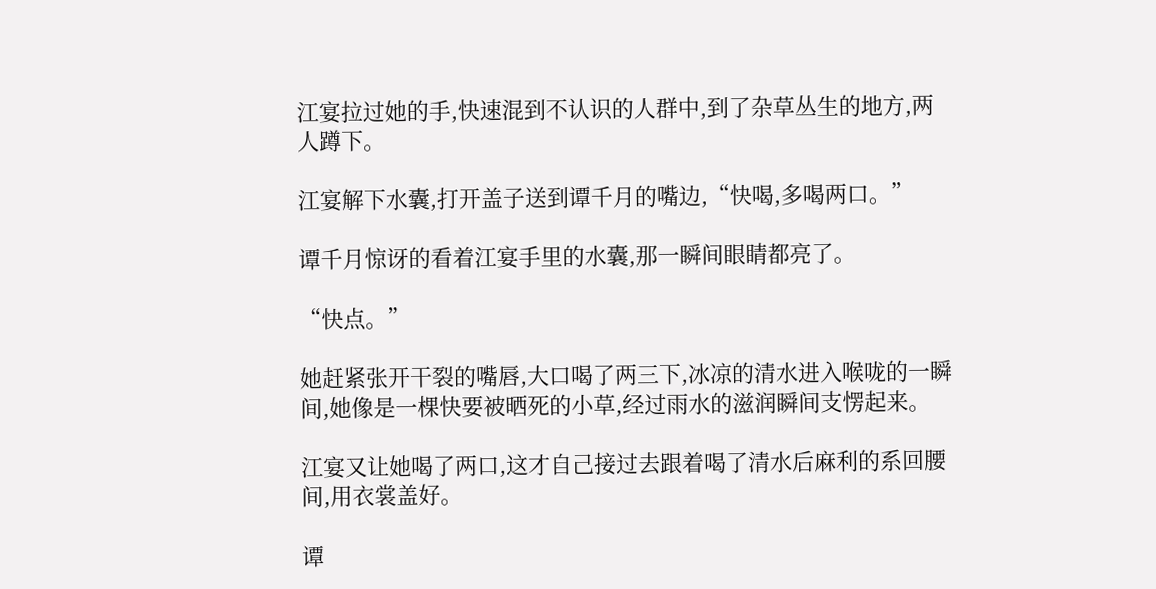江宴拉过她的手,快速混到不认识的人群中,到了杂草丛生的地方,两人蹲下。

江宴解下水囊,打开盖子送到谭千月的嘴边,“快喝,多喝两口。”

谭千月惊讶的看着江宴手里的水囊,那一瞬间眼睛都亮了。

“快点。”

她赶紧张开干裂的嘴唇,大口喝了两三下,冰凉的清水进入喉咙的一瞬间,她像是一棵快要被晒死的小草,经过雨水的滋润瞬间支愣起来。

江宴又让她喝了两口,这才自己接过去跟着喝了清水后麻利的系回腰间,用衣裳盖好。

谭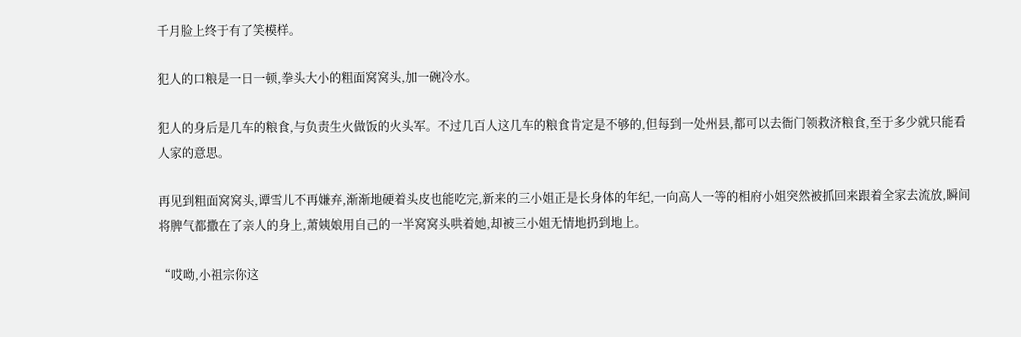千月脸上终于有了笑模样。

犯人的口粮是一日一顿,拳头大小的粗面窝窝头,加一碗冷水。

犯人的身后是几车的粮食,与负责生火做饭的火头军。不过几百人这几车的粮食肯定是不够的,但每到一处州县,都可以去衙门领救济粮食,至于多少就只能看人家的意思。

再见到粗面窝窝头,谭雪儿不再嫌弃,渐渐地硬着头皮也能吃完,新来的三小姐正是长身体的年纪,一向高人一等的相府小姐突然被抓回来跟着全家去流放,瞬间将脾气都撒在了亲人的身上,萧姨娘用自己的一半窝窝头哄着她,却被三小姐无情地扔到地上。

“哎呦,小祖宗你这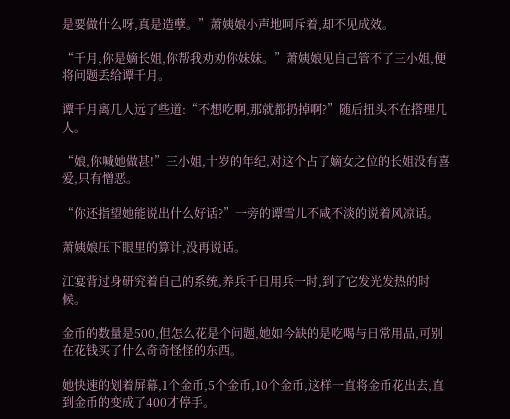是要做什么呀,真是造孽。”萧姨娘小声地呵斥着,却不见成效。

“千月,你是嫡长姐,你帮我劝劝你妹妹。”萧姨娘见自己管不了三小姐,便将问题丢给谭千月。

谭千月离几人远了些道:“不想吃啊,那就都扔掉啊?”随后扭头不在搭理几人。

“娘,你喊她做甚!”三小姐,十岁的年纪,对这个占了嫡女之位的长姐没有喜爱,只有憎恶。

“你还指望她能说出什么好话?”一旁的谭雪儿不咸不淡的说着风凉话。

萧姨娘压下眼里的算计,没再说话。

江宴背过身研究着自己的系统,养兵千日用兵一时,到了它发光发热的时候。

金币的数量是500,但怎么花是个问题,她如今缺的是吃喝与日常用品,可别在花钱买了什么奇奇怪怪的东西。

她快速的划着屏幕,1个金币,5个金币,10个金币,这样一直将金币花出去,直到金币的变成了400才停手。